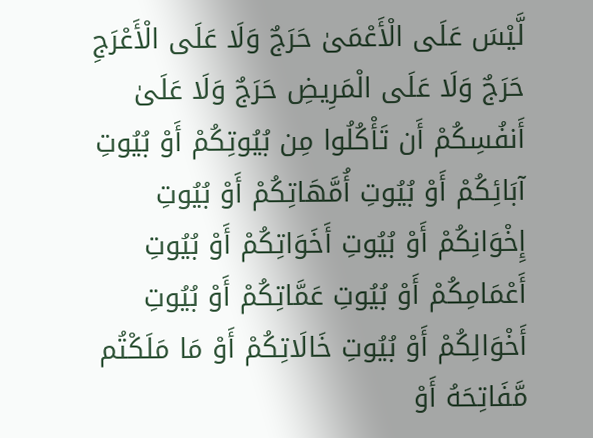لَّيْسَ عَلَى الْأَعْمَىٰ حَرَجٌ وَلَا عَلَى الْأَعْرَجِ حَرَجٌ وَلَا عَلَى الْمَرِيضِ حَرَجٌ وَلَا عَلَىٰ أَنفُسِكُمْ أَن تَأْكُلُوا مِن بُيُوتِكُمْ أَوْ بُيُوتِ آبَائِكُمْ أَوْ بُيُوتِ أُمَّهَاتِكُمْ أَوْ بُيُوتِ إِخْوَانِكُمْ أَوْ بُيُوتِ أَخَوَاتِكُمْ أَوْ بُيُوتِ أَعْمَامِكُمْ أَوْ بُيُوتِ عَمَّاتِكُمْ أَوْ بُيُوتِ أَخْوَالِكُمْ أَوْ بُيُوتِ خَالَاتِكُمْ أَوْ مَا مَلَكْتُم مَّفَاتِحَهُ أَوْ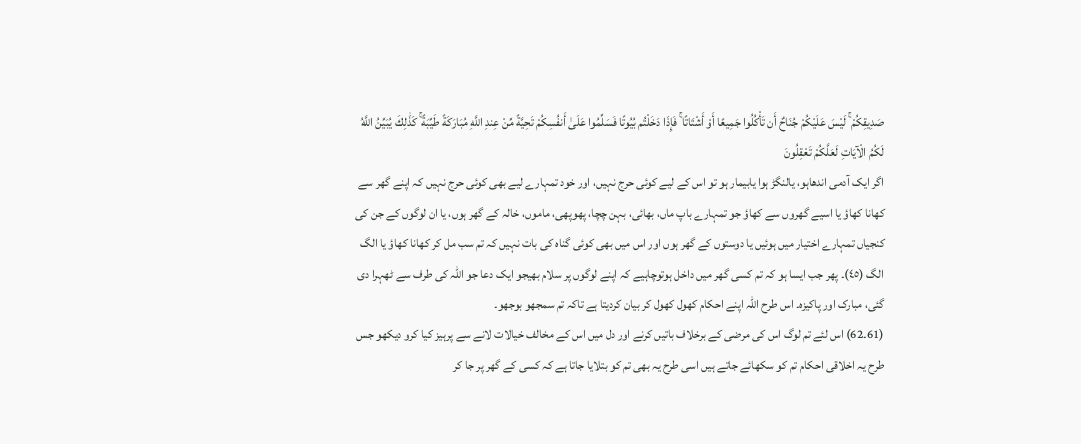صَدِيقِكُمْ ۚ لَيْسَ عَلَيْكُمْ جُنَاحٌ أَن تَأْكُلُوا جَمِيعًا أَوْ أَشْتَاتًا ۚ فَإِذَا دَخَلْتُم بُيُوتًا فَسَلِّمُوا عَلَىٰ أَنفُسِكُمْ تَحِيَّةً مِّنْ عِندِ اللَّهِ مُبَارَكَةً طَيِّبَةً ۚ كَذَٰلِكَ يُبَيِّنُ اللَّهُ لَكُمُ الْآيَاتِ لَعَلَّكُمْ تَعْقِلُونَ
اگر ایک آدمی اندھاہو، یالنگڑ ہوا یابیمار ہو تو اس کے لیے کوئی حرج نہیں، اور خود تمہارے لیے بھی کوئی حرج نہیں کہ اپنے گھر سے کھانا کھاؤ یا اسیے گھروں سے کھاؤ جو تمہارے باپ ماں، بھائی، بہن چچا، پھوپھی، ماموں، خالہ کے گھر ہوں، یا ان لوگوں کے جن کی کنجیاں تمہارے اختیار میں ہوئیں یا دوستوں کے گھر ہوں اور اس میں بھی کوئی گناہ کی بات نہیں کہ تم سب مل کر کھانا کھاؤ یا الگ الگ (٤٥)۔ پھر جب ایسا ہو کہ تم کسی گھر میں داخل ہوتوچاہیے کہ اپنے لوگوں پر سلام بھیجو ایک دعا جو اللہ کی طرف سے ٹھہرا دی گئی، مبارک اور پاکیزہ۔ اس طرح اللہ اپنے احکام کھول کھول کر بیان کردیتا ہے تاکہ تم سمجھو بوجھو۔
(61۔62) اس لئے تم لوگ اس کی مرضی کے برخلاف باتیں کرنے اور دل میں اس کے مخالف خیالات لانے سے پرہیز کیا کرو دیکھو جس طرح یہ اخلاقی احکام تم کو سکھائے جاتے ہیں اسی طرح یہ بھی تم کو بتلایا جاتا ہے کہ کسی کے گھر پر جا کر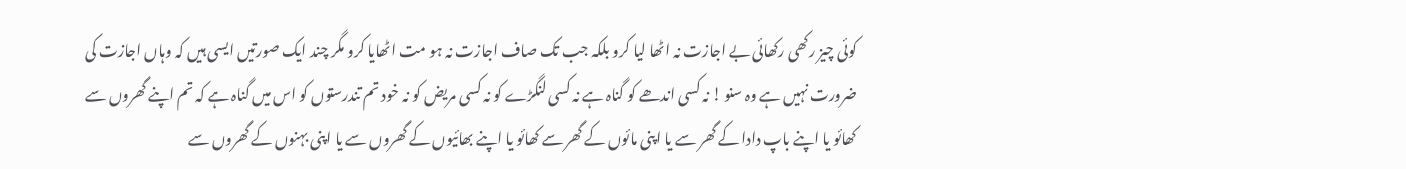کوئی چیز رکھی رکھائی بے اجازت نہ اٹھا لیا کرو بلکہ جب تک صاف اجازت نہ ہو مت اٹھایا کرو مگر چند ایک صورتیں ایسی ہیں کہ وہاں اجازت کی ضرورت نہیں ہے وہ سنو ! نہ کسی اندھے کو گناہ ہے نہ کسی لنگڑے کو نہ کسی مریض کو نہ خود تم تندرستوں کو اس میں گناہ ہے کہ تم اپنے گھروں سے کھائو یا اپنے باپ دادا کے گھر سے یا اپنی مائوں کے گھر سے کھائو یا اپنے بھائیوں کے گھروں سے یا اپنی بہنوں کے گھروں سے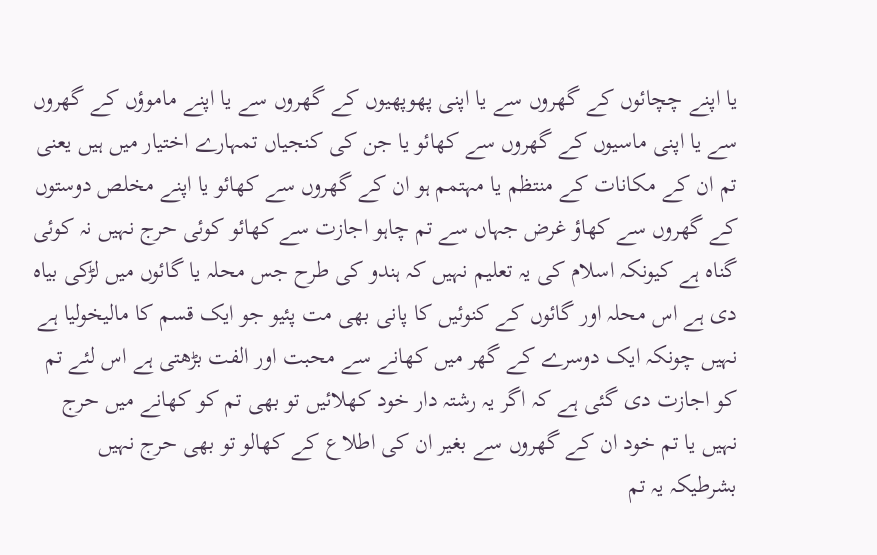یا اپنے چچائوں کے گھروں سے یا اپنی پھوپھیوں کے گھروں سے یا اپنے ماموؤں کے گھروں سے یا اپنی ماسیوں کے گھروں سے کھائو یا جن کی کنجیاں تمہارے اختیار میں ہیں یعنی تم ان کے مکانات کے منتظم یا مہتمم ہو ان کے گھروں سے کھائو یا اپنے مخلص دوستوں کے گھروں سے کھاؤ غرض جہاں سے تم چاہو اجازت سے کھائو کوئی حرج نہیں نہ کوئی گناہ ہے کیونکہ اسلام کی یہ تعلیم نہیں کہ ہندو کی طرح جس محلہ یا گائوں میں لڑکی بیاہ دی ہے اس محلہ اور گائوں کے کنوئیں کا پانی بھی مت پئیو جو ایک قسم کا مالیخولیا ہے نہیں چونکہ ایک دوسرے کے گھر میں کھانے سے محبت اور الفت بڑھتی ہے اس لئے تم کو اجازت دی گئی ہے کہ اگر یہ رشتہ دار خود کھلائیں تو بھی تم کو کھانے میں حرج نہیں یا تم خود ان کے گھروں سے بغیر ان کی اطلاع کے کھالو تو بھی حرج نہیں بشرطیکہ یہ تم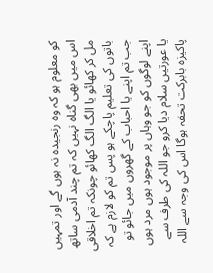کو معلوم ہو کہ وہ رنجیدہ نہ ہوں گے اور تمہیں اس میں بھی گناہ نہیں کہ تم چند آدمی ساتھ مل کر کھائو یا الگ الگ کھائو چونکہ تم اخلاقی باتوں کی تعلیم پاچکے ہو پس تم کو لازم ہے کہ جب تم اپنے یا احباب کے گھروں میں جائو تو اپنے لوگوں کو جو وہاں پر موجود ہوں مرد ہوں یا عورتیں سلام دیا کرو جو اللہ کی طرف سے پاکیزہ بابرکت تحفہ ہوگا اس کی وجہ سے اللہ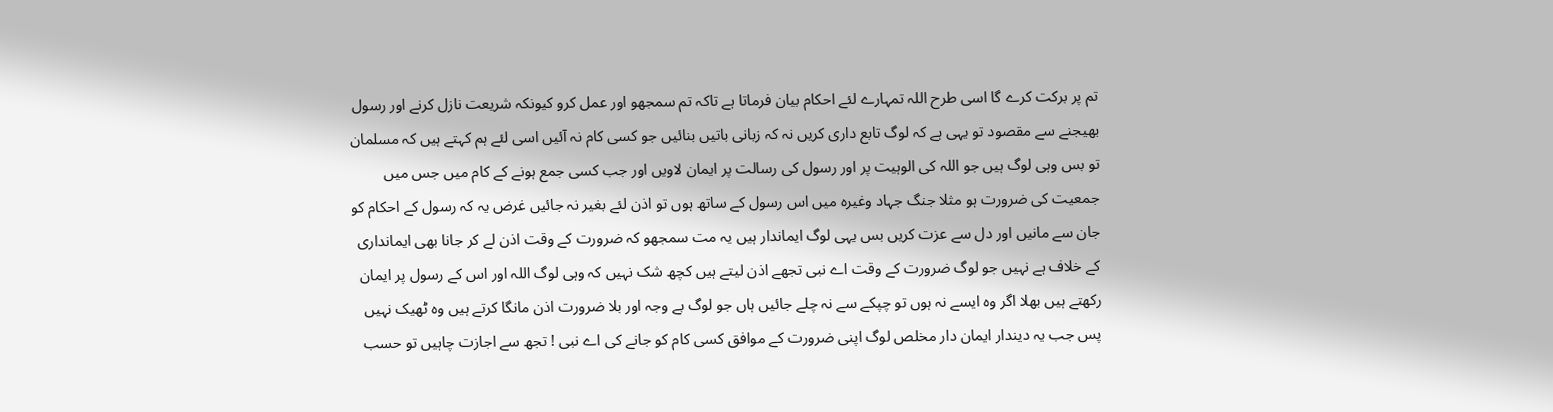تم پر برکت کرے گا اسی طرح اللہ تمہارے لئے احکام بیان فرماتا ہے تاکہ تم سمجھو اور عمل کرو کیونکہ شریعت نازل کرنے اور رسول بھیجنے سے مقصود تو یہی ہے کہ لوگ تابع داری کریں نہ کہ زبانی باتیں بنائیں جو کسی کام نہ آئیں اسی لئے ہم کہتے ہیں کہ مسلمان تو بس وہی لوگ ہیں جو اللہ کی الوہیت پر اور رسول کی رسالت پر ایمان لاویں اور جب کسی جمع ہونے کے کام میں جس میں جمعیت کی ضرورت ہو مثلا جنگ جہاد وغیرہ میں اس رسول کے ساتھ ہوں تو اذن لئے بغیر نہ جائیں غرض یہ کہ رسول کے احکام کو جان سے مانیں اور دل سے عزت کریں بس یہی لوگ ایماندار ہیں یہ مت سمجھو کہ ضرورت کے وقت اذن لے کر جانا بھی ایمانداری کے خلاف ہے نہیں جو لوگ ضرورت کے وقت اے نبی تجھے اذن لیتے ہیں کچھ شک نہیں کہ وہی لوگ اللہ اور اس کے رسول پر ایمان رکھتے ہیں بھلا اگر وہ ایسے نہ ہوں تو چپکے سے نہ چلے جائیں ہاں جو لوگ بے وجہ اور بلا ضرورت اذن مانگا کرتے ہیں وہ ٹھیک نہیں پس جب یہ دیندار ایمان دار مخلص لوگ اپنی ضرورت کے موافق کسی کام کو جانے کی اے نبی ! تجھ سے اجازت چاہیں تو حسب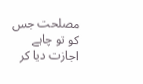مصلحت جس کو تو چاہے اجازت دیا کر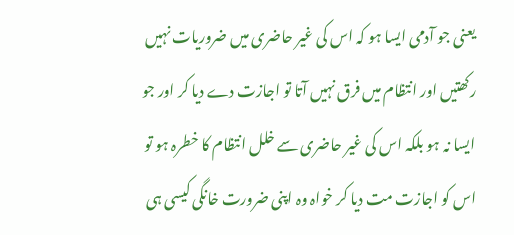یعنی جو آدمی ایسا ہو کہ اس کی غیر حاضری میں ضروریات نہیں رکھتیں اور انتظام میں فرق نہیں آتا تو اجازت دے دیا کر اور جو ایسا نہ ہو بلکہ اس کی غیر حاضری سے خلل انتظام کا خطرہ ہو تو اس کو اجازت مت دیا کر خواہ وہ اپنی ضرورت خانگی کیسی ہی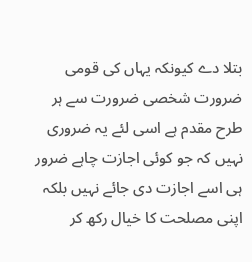بتلا دے کیونکہ یہاں کی قومی ضرورت شخصی ضرورت سے ہر طرح مقدم ہے اسی لئے یہ ضروری نہیں کہ جو کوئی اجازت چاہے ضرور ہی اسے اجازت دی جائے نہیں بلکہ اپنی مصلحت کا خیال رکھ کر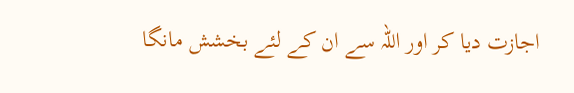اجازت دیا کر اور اللہ سے ان کے لئے بخشش مانگا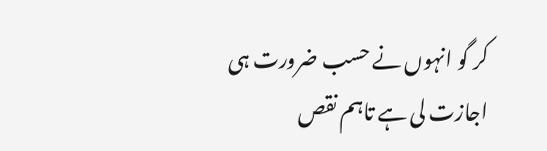کر گو انہوں نے حسب ضرورت ہی اجازت لی ہے تاہم نقص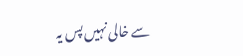سے خالی نہیں پس یہ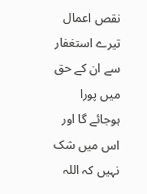نقص اعمال تیرے استغفار سے ان کے حق میں پورا ہوجائے گا اور اس میں شک نہیں کہ اللہ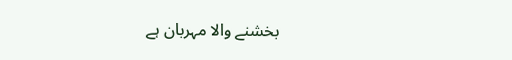بخشنے والا مہربان ہے